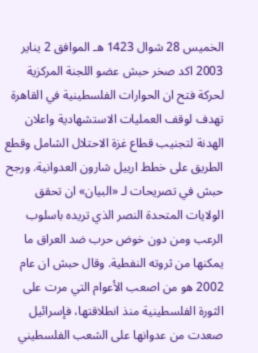الخميس 28 شوال 1423 هـ الموافق 2 يناير 2003 اكد صخر حبش عضو اللجنة المركزية لحركة فتح ان الحوارات الفلسطينية في القاهرة تهدف لوقف العمليات الاستشهادية واعلان الهدنة لتجنيب قطاع غزة الاحتلال الشامل وقطع الطريق على خطط ارييل شارون العدوانية. ورجح حبش في تصريحات لـ «البيان» ان تحقق الولايات المتحدة النصر الذي تريده باسلوب الرعب ومن دون خوض حرب ضد العراق ما يمكنها من ثروته النفطية. وقال حبش ان عام 2002 هو من اصعب الأعوام التي مرت على الثورة الفلسطينية منذ انطلاقتها، فإسرائيل صعدت من عدوانها على الشعب الفلسطيني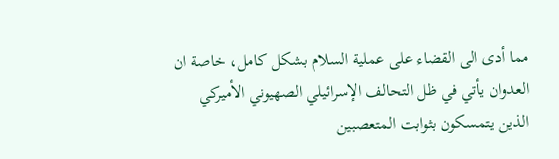مما أدى الى القضاء على عملية السلام بشكل كامل، خاصة ان العدوان يأتي في ظل التحالف الإسرائيلي الصهيوني الأميركي الذين يتمسكون بثوابت المتعصبين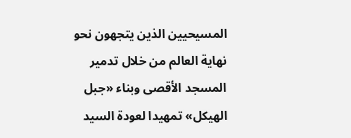المسيحيين الذين يتجهون نحو نهاية العالم من خلال تدمير المسجد الأقصى وبناء «جبل الهيكل» تمهيدا لعودة السيد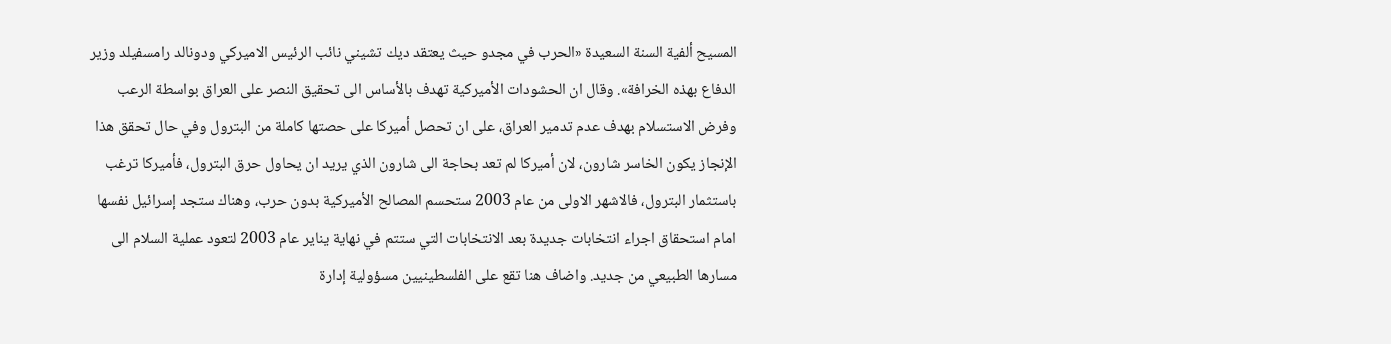المسيح ألفية السنة السعيدة «الحرب في مجدو حيث يعتقد ديك تشيني نائب الرئيس الاميركي ودونالد رامسفيلد وزير الدفاع بهذه الخرافة». وقال ان الحشودات الأميركية تهدف بالأساس الى تحقيق النصر على العراق بواسطة الرعب وفرض الاستسلام بهدف عدم تدمير العراق، على ان تحصل أميركا على حصتها كاملة من البترول وفي حال تحقق هذا الإنجاز يكون الخاسر شارون، لان أميركا لم تعد بحاجة الى شارون الذي يريد ان يحاول حرق البترول، فأميركا ترغب باستثمار البترول، فالاشهر الاولى من عام 2003 ستحسم المصالح الأميركية بدون حرب، وهناك ستجد إسرائيل نفسها امام استحقاق اجراء انتخابات جديدة بعد الانتخابات التي ستتم في نهاية يناير عام 2003 لتعود عملية السلام الى مسارها الطبيعي من جديد. واضاف هنا تقع على الفلسطينيين مسؤولية إدارة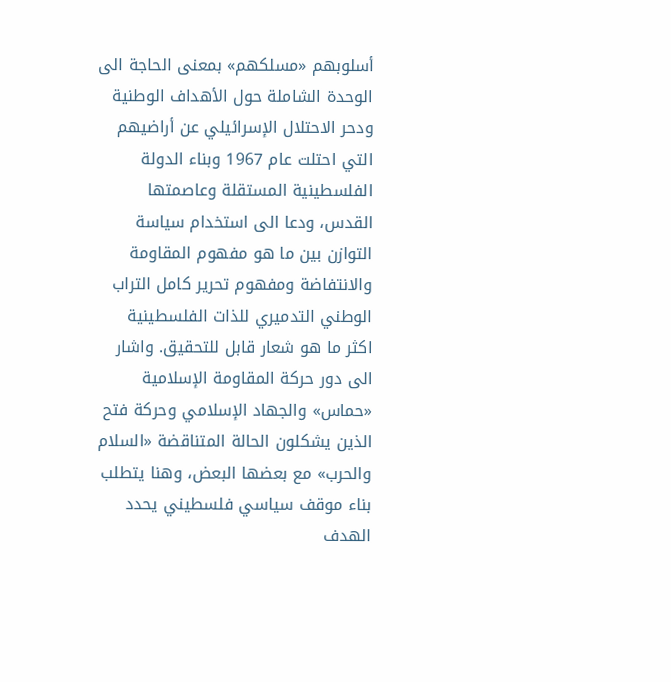أسلوبهم «مسلكهم» بمعنى الحاجة الى الوحدة الشاملة حول الأهداف الوطنية ودحر الاحتلال الإسرائيلي عن أراضيهم التي احتلت عام 1967 وبناء الدولة الفلسطينية المستقلة وعاصمتها القدس، ودعا الى استخدام سياسة التوازن بين ما هو مفهوم المقاومة والانتفاضة ومفهوم تحرير كامل التراب الوطني التدميري للذات الفلسطينية اكثر ما هو شعار قابل للتحقيق. واشار الى دور حركة المقاومة الإسلامية «حماس» والجهاد الإسلامي وحركة فتح الذين يشكلون الحالة المتناقضة «السلام والحرب» مع بعضها البعض، وهنا يتطلب بناء موقف سياسي فلسطيني يحدد الهدف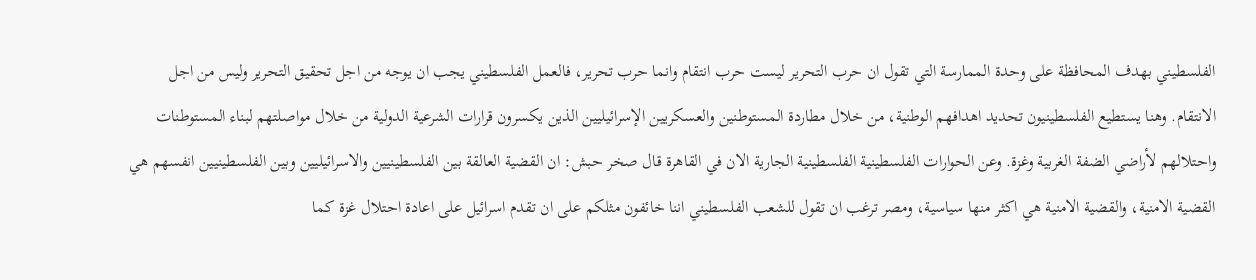الفلسطيني بهدف المحافظة على وحدة الممارسة التي تقول ان حرب التحرير ليست حرب انتقام وانما حرب تحرير، فالعمل الفلسطيني يجب ان يوجه من اجل تحقيق التحرير وليس من اجل الانتقام. وهنا يستطيع الفلسطينيون تحديد اهدافهم الوطنية، من خلال مطاردة المستوطنين والعسكريين الإسرائيليين الذين يكسرون قرارات الشرعية الدولية من خلال مواصلتهم لبناء المستوطنات واحتلالهم لأراضي الضفة الغربية وغزة. وعن الحوارات الفلسطينية الفلسطينية الجارية الان في القاهرة قال صخر حبش: ان القضية العالقة بين الفلسطينيين والاسرائيليين وبين الفلسطينيين انفسهم هي القضية الامنية، والقضية الامنية هي اكثر منها سياسية، ومصر ترغب ان تقول للشعب الفلسطيني اننا خائفون مثلكم على ان تقدم اسرائيل على اعادة احتلال غزة كما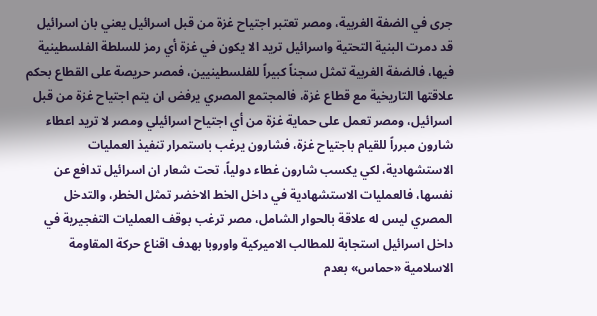جرى في الضفة الغربية، ومصر تعتبر اجتياح غزة من قبل اسرائيل يعني بان اسرائيل قد دمرت البنية التحتية واسرائيل تريد الا يكون في غزة أي رمز للسلطة الفلسطينية فيها، فالضفة الغربية تمثل سجناً كبيراً للفلسطينيين، فمصر حريصة على القطاع بحكم علاقتها التاريخية مع قطاع غزة، فالمجتمع المصري يرفض ان يتم اجتياح غزة من قبل اسرائيل، ومصر تعمل على حماية غزة من أي اجتياح اسرائيلي ومصر لا تريد اعطاء شارون مبرراً للقيام باجتياح غزة، فشارون يرغب باستمرار تنفيذ العمليات الاستشهادية، لكي يكسب شارون غطاء دولياً، تحت شعار ان اسرائيل تدافع عن نفسها، فالعمليات الاستشهادية في داخل الخط الاخضر تمثل الخطر، والتدخل المصري ليس له علاقة بالحوار الشامل، مصر ترغب بوقف العمليات التفجيرية في داخل اسرائيل استجابة للمطالب الاميركية واوروبا بهدف اقناع حركة المقاومة الاسلامية «حماس» بعدم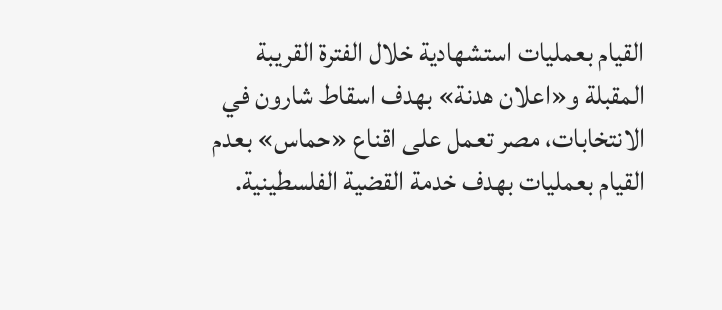القيام بعمليات استشهادية خلال الفترة القريبة المقبلة و«اعلان هدنة» بهدف اسقاط شارون في الانتخابات، مصر تعمل على اقناع «حماس» بعدم القيام بعمليات بهدف خدمة القضية الفلسطينية.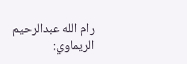رام الله عبدالرحيم الريماوي: